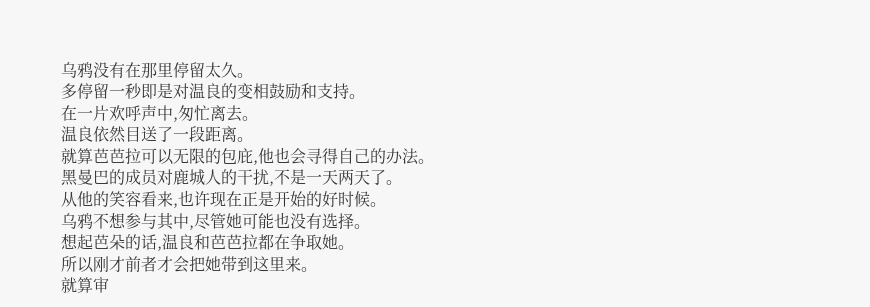乌鸦没有在那里停留太久。
多停留一秒即是对温良的变相鼓励和支持。
在一片欢呼声中,匆忙离去。
温良依然目送了一段距离。
就算芭芭拉可以无限的包庇,他也会寻得自己的办法。
黑曼巴的成员对鹿城人的干扰,不是一天两天了。
从他的笑容看来,也许现在正是开始的好时候。
乌鸦不想参与其中,尽管她可能也没有选择。
想起芭朵的话,温良和芭芭拉都在争取她。
所以刚才前者才会把她带到这里来。
就算审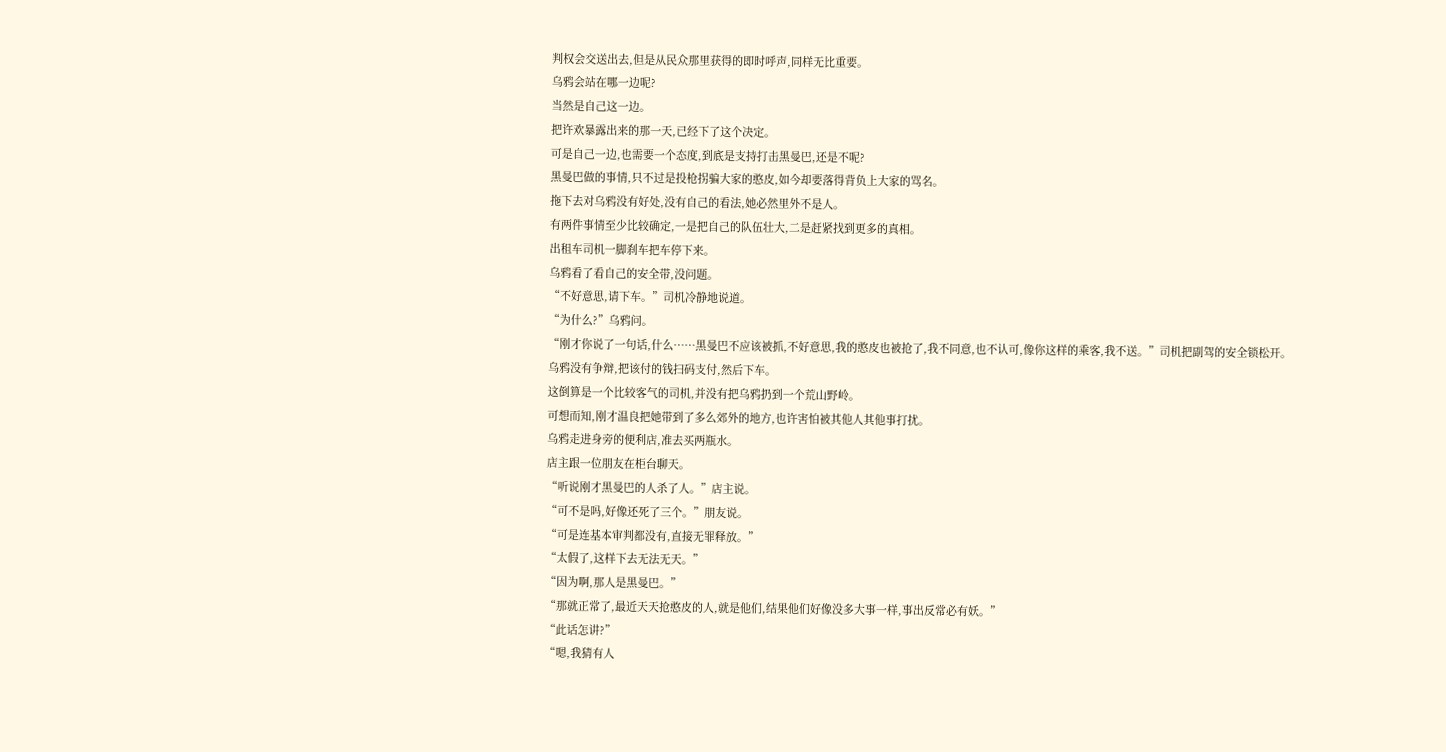判权会交送出去,但是从民众那里获得的即时呼声,同样无比重要。
乌鸦会站在哪一边呢?
当然是自己这一边。
把许欢暴露出来的那一天,已经下了这个决定。
可是自己一边,也需要一个态度,到底是支持打击黑曼巴,还是不呢?
黑曼巴做的事情,只不过是投枪拐骗大家的憨皮,如今却要落得背负上大家的骂名。
拖下去对乌鸦没有好处,没有自己的看法,她必然里外不是人。
有两件事情至少比较确定,一是把自己的队伍壮大,二是赶紧找到更多的真相。
出租车司机一脚刹车把车停下来。
乌鸦看了看自己的安全带,没问题。
“不好意思,请下车。”司机冷静地说道。
“为什么?”乌鸦问。
“刚才你说了一句话,什么……黑曼巴不应该被抓,不好意思,我的憨皮也被抢了,我不同意,也不认可,像你这样的乘客,我不送。”司机把副驾的安全锁松开。
乌鸦没有争辩,把该付的钱扫码支付,然后下车。
这倒算是一个比较客气的司机,并没有把乌鸦扔到一个荒山野岭。
可想而知,刚才温良把她带到了多么郊外的地方,也许害怕被其他人其他事打扰。
乌鸦走进身旁的便利店,准去买两瓶水。
店主跟一位朋友在柜台聊天。
“听说刚才黑曼巴的人杀了人。”店主说。
“可不是吗,好像还死了三个。”朋友说。
“可是连基本审判都没有,直接无罪释放。”
“太假了,这样下去无法无天。”
“因为啊,那人是黑曼巴。”
“那就正常了,最近天天抢憨皮的人,就是他们,结果他们好像没多大事一样,事出反常必有妖。”
“此话怎讲?”
“嗯,我猜有人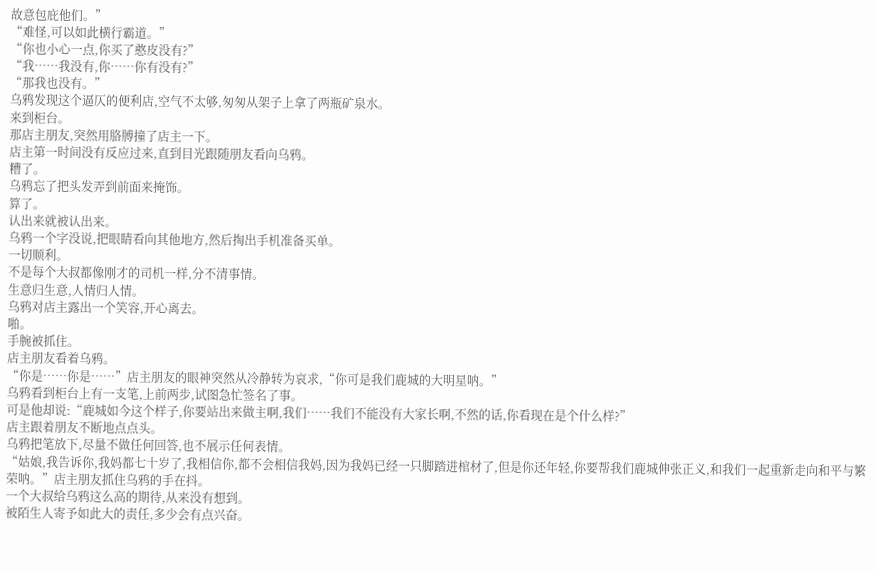故意包庇他们。”
“难怪,可以如此横行霸道。”
“你也小心一点,你买了憨皮没有?”
“我……我没有,你……你有没有?”
“那我也没有。”
乌鸦发现这个逼仄的便利店,空气不太够,匆匆从架子上拿了两瓶矿泉水。
来到柜台。
那店主朋友,突然用胳膊撞了店主一下。
店主第一时间没有反应过来,直到目光跟随朋友看向乌鸦。
糟了。
乌鸦忘了把头发弄到前面来掩饰。
算了。
认出来就被认出来。
乌鸦一个字没说,把眼睛看向其他地方,然后掏出手机准备买单。
一切顺利。
不是每个大叔都像刚才的司机一样,分不清事情。
生意归生意,人情归人情。
乌鸦对店主露出一个笑容,开心离去。
啪。
手腕被抓住。
店主朋友看着乌鸦。
“你是……你是……”店主朋友的眼神突然从冷静转为哀求,“你可是我们鹿城的大明星呐。”
乌鸦看到柜台上有一支笔,上前两步,试图急忙签名了事。
可是他却说:“鹿城如今这个样子,你要站出来做主啊,我们……我们不能没有大家长啊,不然的话,你看现在是个什么样?”
店主跟着朋友不断地点点头。
乌鸦把笔放下,尽量不做任何回答,也不展示任何表情。
“姑娘,我告诉你,我妈都七十岁了,我相信你,都不会相信我妈,因为我妈已经一只脚踏进棺材了,但是你还年轻,你要帮我们鹿城伸张正义,和我们一起重新走向和平与繁荣呐。”店主朋友抓住乌鸦的手在抖。
一个大叔给乌鸦这么高的期待,从来没有想到。
被陌生人寄予如此大的责任,多少会有点兴奋。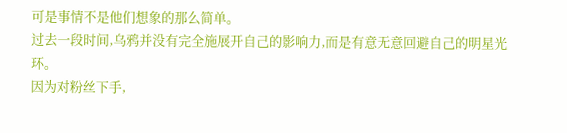可是事情不是他们想象的那么简单。
过去一段时间,乌鸦并没有完全施展开自己的影响力,而是有意无意回避自己的明星光环。
因为对粉丝下手,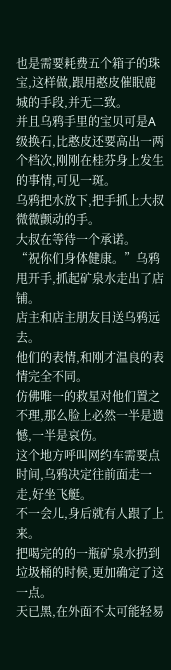也是需要耗费五个箱子的珠宝,这样做,跟用憨皮催眠鹿城的手段,并无二致。
并且乌鸦手里的宝贝可是A级换石,比憨皮还要高出一两个档次,刚刚在桂芬身上发生的事情,可见一斑。
乌鸦把水放下,把手抓上大叔微微颤动的手。
大叔在等待一个承诺。
“祝你们身体健康。”乌鸦甩开手,抓起矿泉水走出了店铺。
店主和店主朋友目送乌鸦远去。
他们的表情,和刚才温良的表情完全不同。
仿佛唯一的救星对他们置之不理,那么脸上必然一半是遗憾,一半是哀伤。
这个地方呼叫网约车需要点时间,乌鸦决定往前面走一走,好坐飞艇。
不一会儿,身后就有人跟了上来。
把喝完的的一瓶矿泉水扔到垃圾桶的时候,更加确定了这一点。
天已黑,在外面不太可能轻易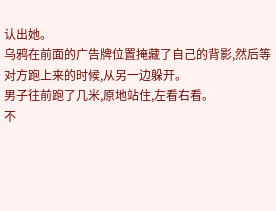认出她。
乌鸦在前面的广告牌位置掩藏了自己的背影,然后等对方跑上来的时候,从另一边躲开。
男子往前跑了几米,原地站住,左看右看。
不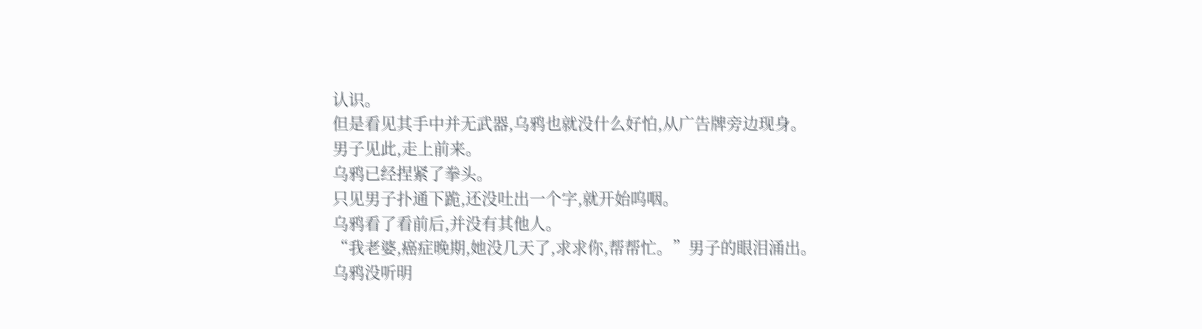认识。
但是看见其手中并无武器,乌鸦也就没什么好怕,从广告牌旁边现身。
男子见此,走上前来。
乌鸦已经捏紧了拳头。
只见男子扑通下跪,还没吐出一个字,就开始呜咽。
乌鸦看了看前后,并没有其他人。
“我老婆,癌症晚期,她没几天了,求求你,帮帮忙。”男子的眼泪涌出。
乌鸦没听明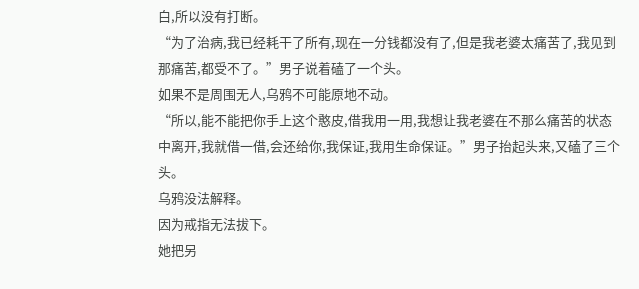白,所以没有打断。
“为了治病,我已经耗干了所有,现在一分钱都没有了,但是我老婆太痛苦了,我见到那痛苦,都受不了。”男子说着磕了一个头。
如果不是周围无人,乌鸦不可能原地不动。
“所以,能不能把你手上这个憨皮,借我用一用,我想让我老婆在不那么痛苦的状态中离开,我就借一借,会还给你,我保证,我用生命保证。”男子抬起头来,又磕了三个头。
乌鸦没法解释。
因为戒指无法拔下。
她把另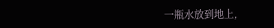一瓶水放到地上,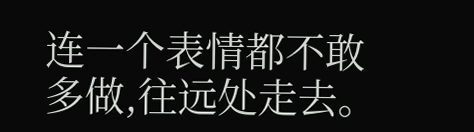连一个表情都不敢多做,往远处走去。